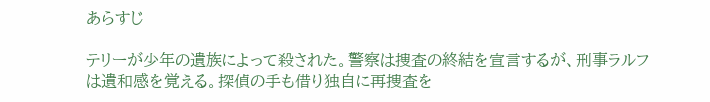あらすじ

テリーが少年の遺族によって殺された。警察は捜査の終結を宣言するが、刑事ラルフは遺和感を覚える。探偵の手も借り独自に再捜査を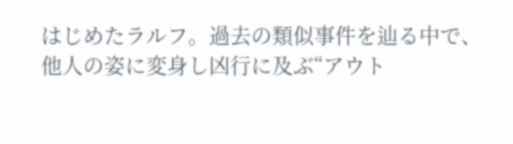はじめたラルフ。過去の類似事件を辿る中で、他人の姿に変身し凶行に及ぶ“アウト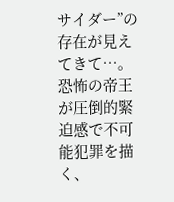サイダー”の存在が見えてきて…。恐怖の帝王が圧倒的緊迫感で不可能犯罪を描く、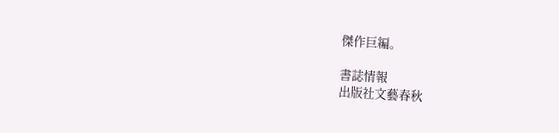傑作巨編。

書誌情報
出版社文藝春秋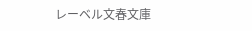レーベル文春文庫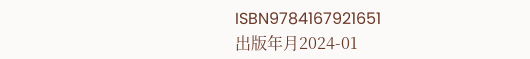ISBN9784167921651
出版年月2024-01